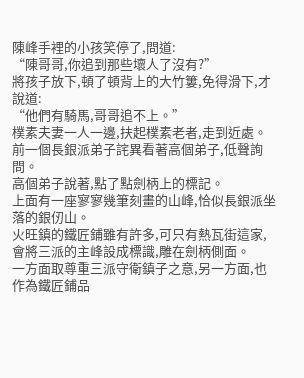陳峰手裡的小孩笑停了,問道:
“陳哥哥,你追到那些壞人了沒有?”
將孩子放下,頓了頓背上的大竹簍,免得滑下,才說道:
“他們有騎馬,哥哥追不上。”
樸素夫妻一人一邊,扶起樸素老者,走到近處。
前一個長銀派弟子詫異看著高個弟子,低聲詢問。
高個弟子說著,點了點劍柄上的標記。
上面有一座寥寥幾筆刻畫的山峰,恰似長銀派坐落的銀仞山。
火旺鎮的鐵匠鋪雖有許多,可只有熱瓦街這家,會將三派的主峰設成標識,雕在劍柄側面。
一方面取尊重三派守衛鎮子之意,另一方面,也作為鐵匠鋪品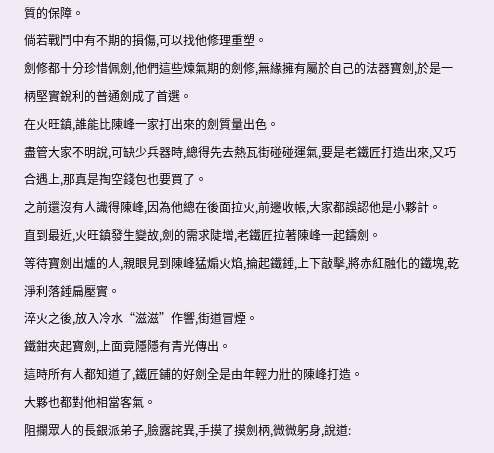質的保障。
倘若戰鬥中有不期的損傷,可以找他修理重塑。
劍修都十分珍惜佩劍,他們這些煉氣期的劍修,無緣擁有屬於自己的法器寶劍,於是一柄堅實銳利的普通劍成了首選。
在火旺鎮,誰能比陳峰一家打出來的劍質量出色。
盡管大家不明說,可缺少兵器時,總得先去熱瓦街碰碰運氣,要是老鐵匠打造出來,又巧合遇上,那真是掏空錢包也要買了。
之前還沒有人識得陳峰,因為他總在後面拉火,前邊收帳,大家都誤認他是小夥計。
直到最近,火旺鎮發生變故,劍的需求陡增,老鐵匠拉著陳峰一起鑄劍。
等待寶劍出爐的人,親眼見到陳峰猛煽火焰,掄起鐵錘,上下敲擊,將赤紅融化的鐵塊,乾淨利落錘扁壓實。
淬火之後,放入冷水“滋滋”作響,街道冒煙。
鐵鉗夾起寶劍,上面竟隱隱有青光傳出。
這時所有人都知道了,鐵匠鋪的好劍全是由年輕力壯的陳峰打造。
大夥也都對他相當客氣。
阻攔眾人的長銀派弟子,臉露詫異,手摸了摸劍柄,微微躬身,說道: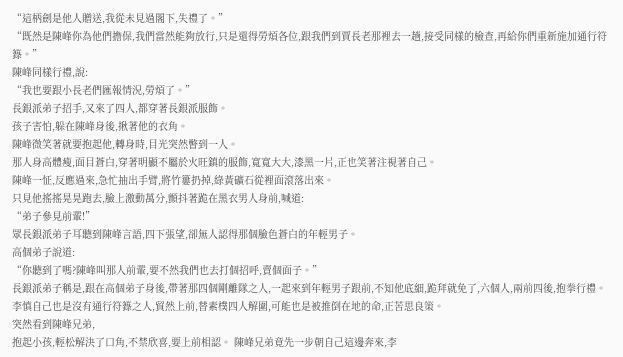“這柄劍是他人贈送,我從未見過閣下,失禮了。”
“既然是陳峰你為他們擔保,我們當然能夠放行,只是還得勞煩各位,跟我們到賈長老那裡去一趟,接受同樣的檢查,再給你們重新施加通行符籙。”
陳峰同樣行禮,說:
“我也要跟小長老們匯報情況,勞煩了。”
長銀派弟子招手,又來了四人,都穿著長銀派服飾。
孩子害怕,躲在陳峰身後,揪著他的衣角。
陳峰微笑著就要抱起他,轉身時,目光突然瞥到一人。
那人身高體瘦,面目蒼白,穿著明顯不屬於火旺鎮的服飾,寬寬大大,漆黑一片,正也笑著注視著自己。
陳峰一怔,反應過來,急忙抽出手臂,將竹簍扔掉,綠黃礦石從裡面滾落出來。
只見他搖搖晃晃跑去,臉上激動萬分,顫抖著跪在黑衣男人身前,喊道:
“弟子參見前輩!”
眾長銀派弟子耳聽到陳峰言語,四下張望,卻無人認得那個臉色蒼白的年輕男子。
高個弟子說道:
“你聽到了嗎?陳峰叫那人前輩,要不然我們也去打個招呼,賣個面子。”
長銀派弟子稱是,跟在高個弟子身後,帶著那四個剛離隊之人,一起來到年輕男子跟前,不知他底細,跪拜就免了,六個人,兩前四後,抱拳行禮。
李慎自己也是沒有通行符籙之人,貿然上前,替素樸四人解圍,可能也是被推倒在地的命,正苦思良策。
突然看到陳峰兄弟,
抱起小孩,輕松解決了口角,不禁欣喜,要上前相認。 陳峰兄弟竟先一步朝自己這邊奔來,李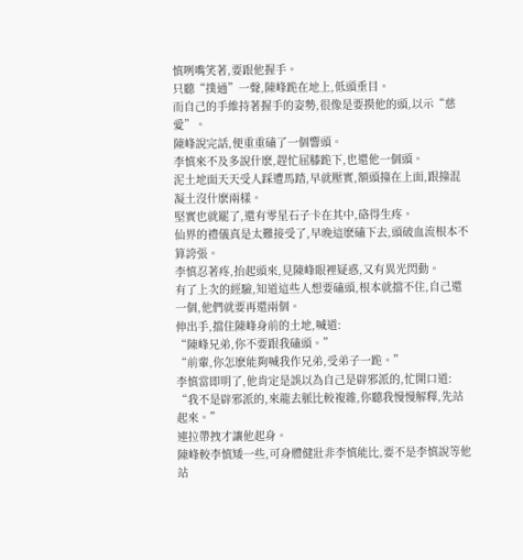慎咧嘴笑著,要跟他握手。
只聽“撲通”一聲,陳峰跪在地上,低頭垂目。
而自己的手維持著握手的姿勢,很像是要摸他的頭,以示“慈愛”。
陳峰說完話,便重重磕了一個響頭。
李慎來不及多說什麽,趕忙屈膝跪下,也還他一個頭。
泥土地面天天受人踩遭馬踏,早就壓實,額頭撞在上面,跟撞混凝土沒什麽兩樣。
堅實也就罷了,還有零星石子卡在其中,硌得生疼。
仙界的禮儀真是太難接受了,早晚這麽磕下去,頭破血流根本不算誇張。
李慎忍著疼,抬起頭來,見陳峰眼裡疑惑,又有異光閃動。
有了上次的經驗,知道這些人想要磕頭,根本就擋不住,自己還一個,他們就要再還兩個。
伸出手,擋住陳峰身前的土地,喊道:
“陳峰兄弟,你不要跟我磕頭。”
“前輩,你怎麽能夠喊我作兄弟,受弟子一跪。”
李慎當即明了,他肯定是誤以為自己是辟邪派的,忙開口道:
“我不是辟邪派的,來龍去脈比較複雜,你聽我慢慢解釋,先站起來。”
連拉帶拽才讓他起身。
陳峰較李慎矮一些,可身體健壯非李慎能比,要不是李慎說等他站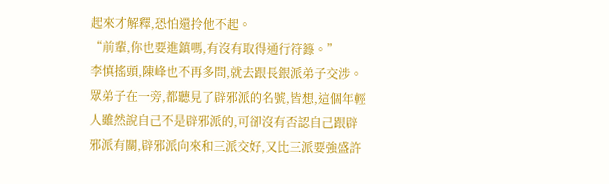起來才解釋,恐怕還拎他不起。
“前輩,你也要進鎮嗎,有沒有取得通行符籙。”
李慎搖頭,陳峰也不再多問,就去跟長銀派弟子交涉。
眾弟子在一旁,都聽見了辟邪派的名號,皆想,這個年輕人雖然說自己不是辟邪派的,可卻沒有否認自己跟辟邪派有關,辟邪派向來和三派交好,又比三派要強盛許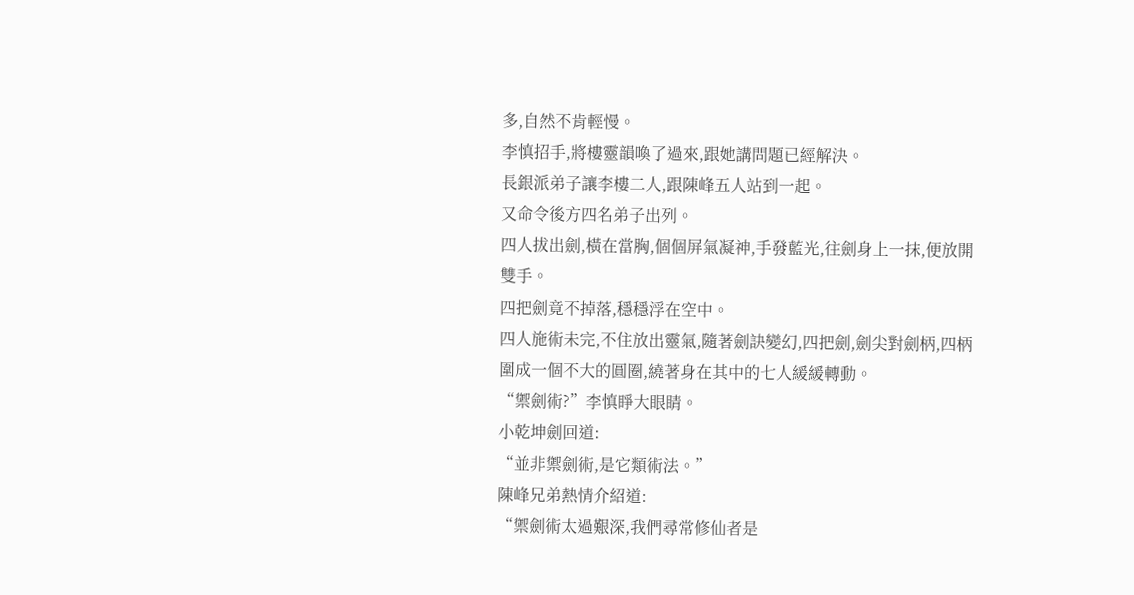多,自然不肯輕慢。
李慎招手,將樓靈韻喚了過來,跟她講問題已經解決。
長銀派弟子讓李樓二人,跟陳峰五人站到一起。
又命令後方四名弟子出列。
四人拔出劍,橫在當胸,個個屏氣凝神,手發藍光,往劍身上一抹,便放開雙手。
四把劍竟不掉落,穩穩浮在空中。
四人施術未完,不住放出靈氣,隨著劍訣變幻,四把劍,劍尖對劍柄,四柄圍成一個不大的圓圈,繞著身在其中的七人緩緩轉動。
“禦劍術?”李慎睜大眼睛。
小乾坤劍回道:
“並非禦劍術,是它類術法。”
陳峰兄弟熱情介紹道:
“禦劍術太過艱深,我們尋常修仙者是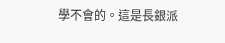學不會的。這是長銀派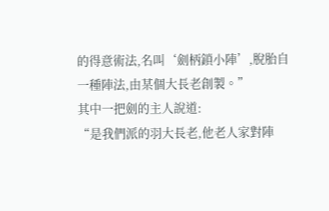的得意術法,名叫‘劍柄鎖小陣’,脫胎自一種陣法,由某個大長老創製。”
其中一把劍的主人說道:
“是我們派的羽大長老,他老人家對陣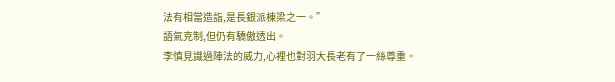法有相當造詣,是長銀派棟梁之一。”
語氣克制,但仍有驕傲透出。
李慎見識過陣法的威力,心裡也對羽大長老有了一絲尊重。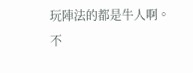玩陣法的都是牛人啊。
不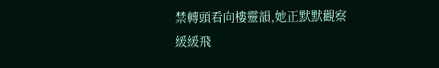禁轉頭看向樓靈韻,她正默默觀察緩緩飛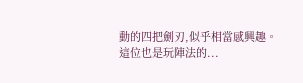動的四把劍刃,似乎相當感興趣。
這位也是玩陣法的...